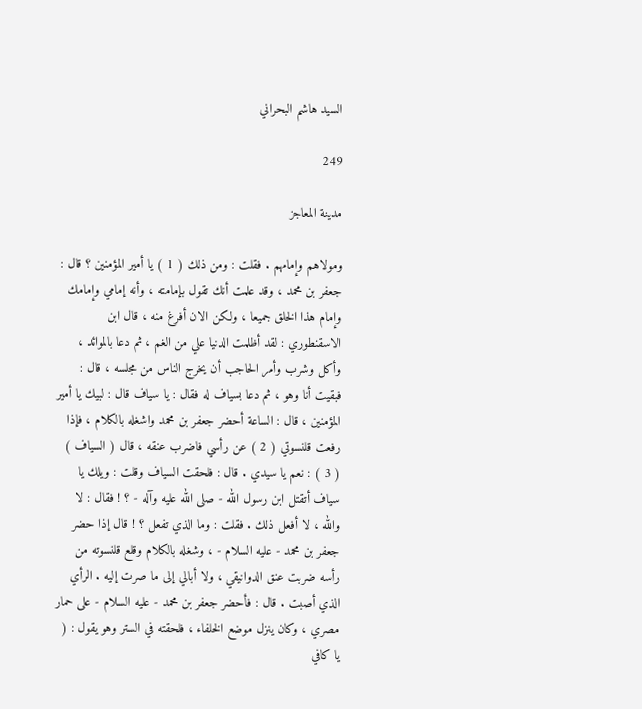السيد هاشم البحراني

249

مدينة المعاجز

ومولاهم وإمامهم . فقلت : ومن ذلك ( 1 ) يا أمير المؤمنين ؟ قال : جعفر بن محمد ، وقد علمت أنك تقول بإمامته ، وأنه إمامي وإمامك وإمام هذا الخلق جميعا ، ولكن الان أفرغ منه ، قال ابن الاسقنطوري : لقد أظلمت الدنيا علي من الغم ، ثم دعا بالموائد ، وأكل وشرب وأمر الحاجب أن يخرج الناس من مجلسه ، قال : فبقيت أنا وهو ، ثم دعا بسياف له فقال : يا سياف قال : لبيك يا أمير المؤمنين ، قال : الساعة أحضر جعفر بن محمد واشغله بالكلام ، فإذا رفعت قلنسوتي ( 2 ) عن رأسي فاضرب عنقه ، قال ( السياف ) ( 3 ) : نعم يا سيدي . قال : فلحقت السياف وقلت : ويلك يا سياف أتقتل ابن رسول الله - صلى الله عليه وآله - ؟ ! فقال : لا والله ، لا أفعل ذلك . فقلت : وما الذي تفعل ؟ ! قال إذا حضر جعفر بن محمد - عليه السلام - ، وشغله بالكلام وقلع قلنسوته من رأسه ضربت عنق الدوانيقي ، ولا أبالي إلى ما صرت إليه . الرأي الذي أصبت . قال : فأحضر جعفر بن محمد - عليه السلام - على حمار مصري ، وكان ينزل موضع الخلفاء ، فلحقته في الستر وهو يقول : ( يا كافي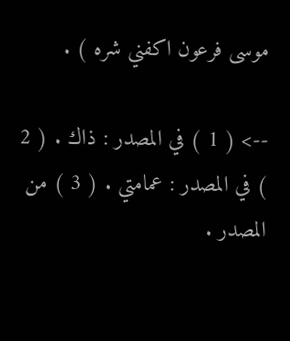موسى فرعون اكفني شره ) .

--> ( 1 ) في المصدر : ذاك . ( 2 ) في المصدر : عمامتي . ( 3 ) من المصدر .